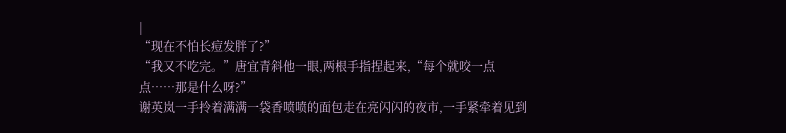|
“现在不怕长痘发胖了?”
“我又不吃完。”唐宜青斜他一眼,两根手指捏起来,“每个就咬一点点……那是什么呀?”
谢英岚一手拎着满满一袋香喷喷的面包走在亮闪闪的夜市,一手紧牵着见到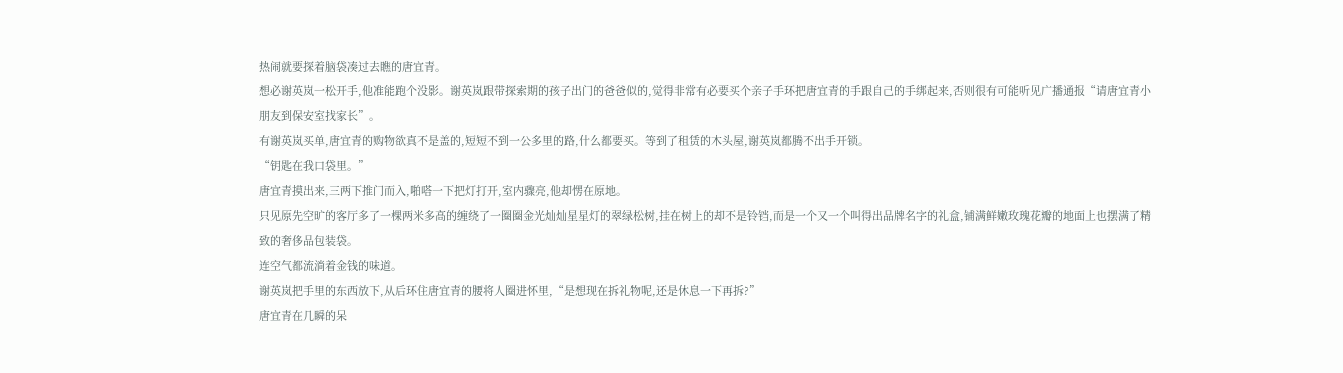热闹就要探着脑袋凑过去瞧的唐宜青。
想必谢英岚一松开手,他准能跑个没影。谢英岚跟带探索期的孩子出门的爸爸似的,觉得非常有必要买个亲子手环把唐宜青的手跟自己的手绑起来,否则很有可能听见广播通报“请唐宜青小朋友到保安室找家长”。
有谢英岚买单,唐宜青的购物欲真不是盖的,短短不到一公多里的路,什么都要买。等到了租赁的木头屋,谢英岚都腾不出手开锁。
“钥匙在我口袋里。”
唐宜青摸出来,三两下推门而入,啪嗒一下把灯打开,室内骤亮,他却愣在原地。
只见原先空旷的客厅多了一棵两米多高的缠绕了一圈圈金光灿灿星星灯的翠绿松树,挂在树上的却不是铃铛,而是一个又一个叫得出品牌名字的礼盒,铺满鲜嫩玫瑰花瓣的地面上也摆满了精致的奢侈品包装袋。
连空气都流淌着金钱的味道。
谢英岚把手里的东西放下,从后环住唐宜青的腰将人圈进怀里,“是想现在拆礼物呢,还是休息一下再拆?”
唐宜青在几瞬的呆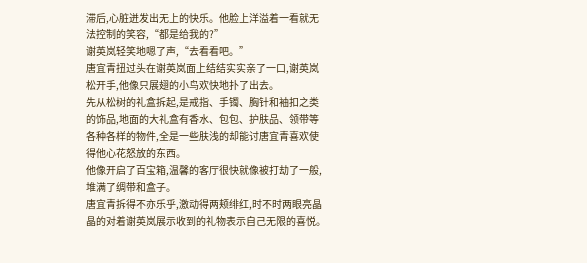滞后,心脏迸发出无上的快乐。他脸上洋溢着一看就无法控制的笑容,“都是给我的?”
谢英岚轻笑地嗯了声,“去看看吧。”
唐宜青扭过头在谢英岚面上结结实实亲了一口,谢英岚松开手,他像只展翅的小鸟欢快地扑了出去。
先从松树的礼盒拆起,是戒指、手镯、胸针和袖扣之类的饰品,地面的大礼盒有香水、包包、护肤品、领带等各种各样的物件,全是一些肤浅的却能讨唐宜青喜欢使得他心花怒放的东西。
他像开启了百宝箱,温馨的客厅很快就像被打劫了一般,堆满了绸带和盒子。
唐宜青拆得不亦乐乎,激动得两颊绯红,时不时两眼亮晶晶的对着谢英岚展示收到的礼物表示自己无限的喜悦。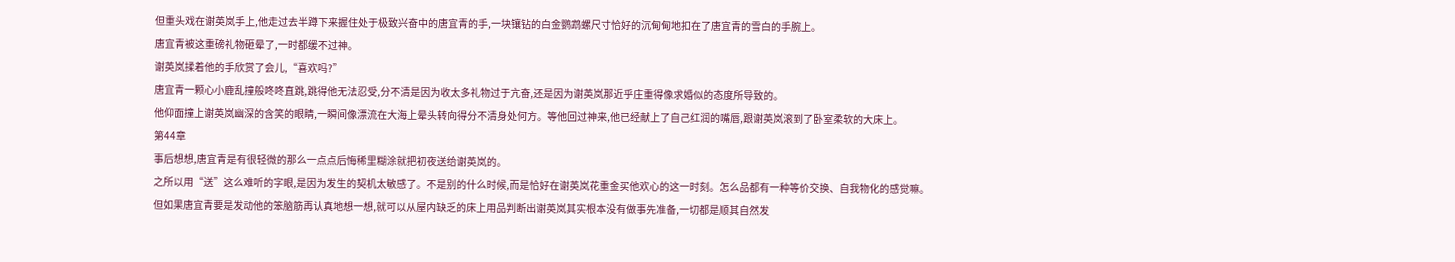但重头戏在谢英岚手上,他走过去半蹲下来握住处于极致兴奋中的唐宜青的手,一块镶钻的白金鹦鹉螺尺寸恰好的沉甸甸地扣在了唐宜青的雪白的手腕上。
唐宜青被这重磅礼物砸晕了,一时都缓不过神。
谢英岚揉着他的手欣赏了会儿,“喜欢吗?”
唐宜青一颗心小鹿乱撞般咚咚直跳,跳得他无法忍受,分不清是因为收太多礼物过于亢奋,还是因为谢英岚那近乎庄重得像求婚似的态度所导致的。
他仰面撞上谢英岚幽深的含笑的眼睛,一瞬间像漂流在大海上晕头转向得分不清身处何方。等他回过神来,他已经献上了自己红润的嘴唇,跟谢英岚滚到了卧室柔软的大床上。
第44章
事后想想,唐宜青是有很轻微的那么一点点后悔稀里糊涂就把初夜送给谢英岚的。
之所以用“送”这么难听的字眼,是因为发生的契机太敏感了。不是别的什么时候,而是恰好在谢英岚花重金买他欢心的这一时刻。怎么品都有一种等价交换、自我物化的感觉嘛。
但如果唐宜青要是发动他的笨脑筋再认真地想一想,就可以从屋内缺乏的床上用品判断出谢英岚其实根本没有做事先准备,一切都是顺其自然发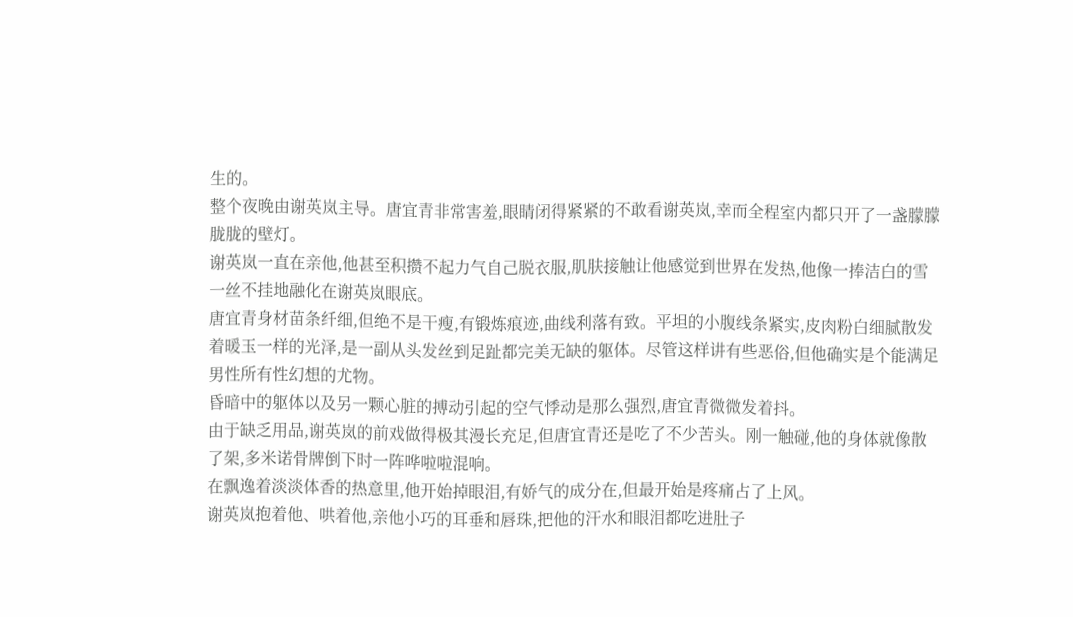生的。
整个夜晚由谢英岚主导。唐宜青非常害羞,眼睛闭得紧紧的不敢看谢英岚,幸而全程室内都只开了一盏朦朦胧胧的壁灯。
谢英岚一直在亲他,他甚至积攒不起力气自己脱衣服,肌肤接触让他感觉到世界在发热,他像一捧洁白的雪一丝不挂地融化在谢英岚眼底。
唐宜青身材苗条纤细,但绝不是干瘦,有锻炼痕迹,曲线利落有致。平坦的小腹线条紧实,皮肉粉白细腻散发着暖玉一样的光泽,是一副从头发丝到足趾都完美无缺的躯体。尽管这样讲有些恶俗,但他确实是个能满足男性所有性幻想的尤物。
昏暗中的躯体以及另一颗心脏的搏动引起的空气悸动是那么强烈,唐宜青微微发着抖。
由于缺乏用品,谢英岚的前戏做得极其漫长充足,但唐宜青还是吃了不少苦头。刚一触碰,他的身体就像散了架,多米诺骨牌倒下时一阵哗啦啦混响。
在飘逸着淡淡体香的热意里,他开始掉眼泪,有娇气的成分在,但最开始是疼痛占了上风。
谢英岚抱着他、哄着他,亲他小巧的耳垂和唇珠,把他的汗水和眼泪都吃进肚子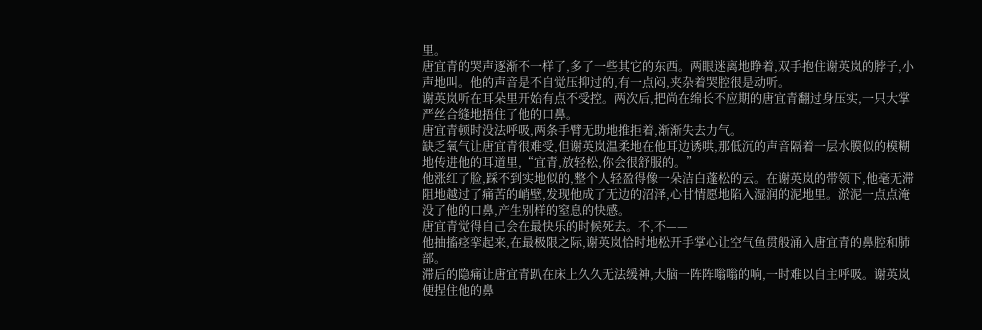里。
唐宜青的哭声逐渐不一样了,多了一些其它的东西。两眼迷离地睁着,双手抱住谢英岚的脖子,小声地叫。他的声音是不自觉压抑过的,有一点闷,夹杂着哭腔很是动听。
谢英岚听在耳朵里开始有点不受控。两次后,把尚在绵长不应期的唐宜青翻过身压实,一只大掌严丝合缝地捂住了他的口鼻。
唐宜青顿时没法呼吸,两条手臂无助地推拒着,渐渐失去力气。
缺乏氧气让唐宜青很难受,但谢英岚温柔地在他耳边诱哄,那低沉的声音隔着一层水膜似的模糊地传进他的耳道里,“宜青,放轻松,你会很舒服的。”
他涨红了脸,踩不到实地似的,整个人轻盈得像一朵洁白蓬松的云。在谢英岚的带领下,他毫无滞阻地越过了痛苦的峭壁,发现他成了无边的沼泽,心甘情愿地陷入湿润的泥地里。淤泥一点点淹没了他的口鼻,产生别样的窒息的快感。
唐宜青觉得自己会在最快乐的时候死去。不,不——
他抽搐痉挛起来,在最极限之际,谢英岚恰时地松开手掌心让空气鱼贯般涌入唐宜青的鼻腔和肺部。
滞后的隐痛让唐宜青趴在床上久久无法缓神,大脑一阵阵嗡嗡的响,一时难以自主呼吸。谢英岚便捏住他的鼻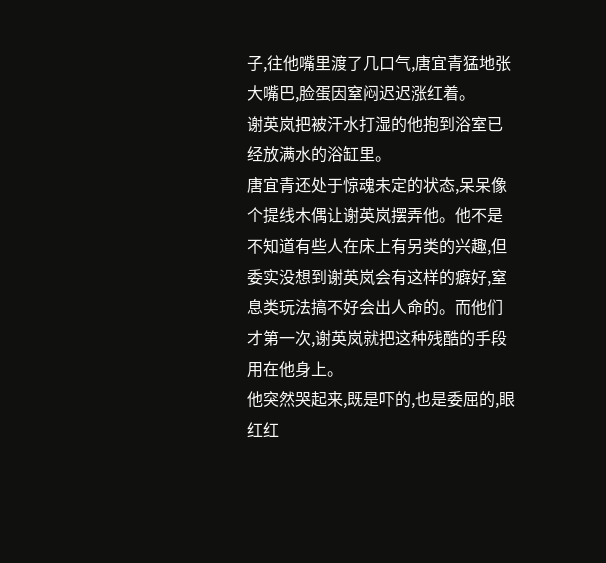子,往他嘴里渡了几口气,唐宜青猛地张大嘴巴,脸蛋因窒闷迟迟涨红着。
谢英岚把被汗水打湿的他抱到浴室已经放满水的浴缸里。
唐宜青还处于惊魂未定的状态,呆呆像个提线木偶让谢英岚摆弄他。他不是不知道有些人在床上有另类的兴趣,但委实没想到谢英岚会有这样的癖好,窒息类玩法搞不好会出人命的。而他们才第一次,谢英岚就把这种残酷的手段用在他身上。
他突然哭起来,既是吓的,也是委屈的,眼红红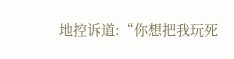地控诉道:“你想把我玩死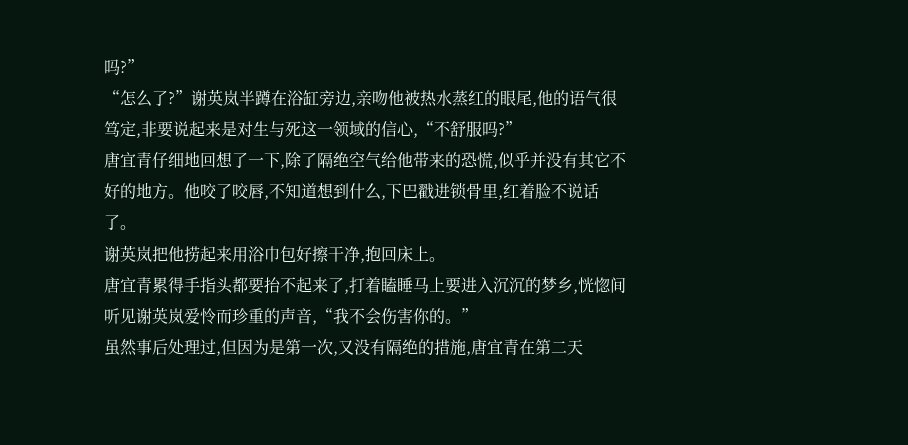吗?”
“怎么了?”谢英岚半蹲在浴缸旁边,亲吻他被热水蒸红的眼尾,他的语气很笃定,非要说起来是对生与死这一领域的信心,“不舒服吗?”
唐宜青仔细地回想了一下,除了隔绝空气给他带来的恐慌,似乎并没有其它不好的地方。他咬了咬唇,不知道想到什么,下巴戳进锁骨里,红着脸不说话了。
谢英岚把他捞起来用浴巾包好擦干净,抱回床上。
唐宜青累得手指头都要抬不起来了,打着瞌睡马上要进入沉沉的梦乡,恍惚间听见谢英岚爱怜而珍重的声音,“我不会伤害你的。”
虽然事后处理过,但因为是第一次,又没有隔绝的措施,唐宜青在第二天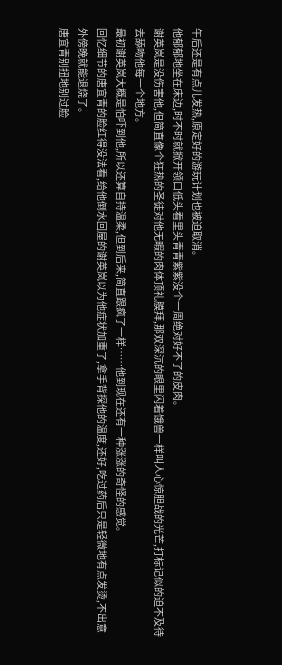午后还是有点儿发热,原定好的游玩计划也被迫取消。
他郁郁地坐在床边,时不时就掀开领口低头看里头青青紫紫没个一周绝对好不了的皮肉。
谢英岚是没伤害他,但简直像个狂热的圣徒对他无暇的肉体顶礼膜拜,那双深沉的眼里闪着饿兽一样叫人心惊胆战的光芒,打标记似的迫不及待去舔吻他每一个地方。
最初谢英岚大概是怕吓到他,所以还算自持温柔,但到后来,简直跟疯了一样……他到现在还有一种涨涨的奇怪的感觉。
回忆细节的唐宜青的脸红得没法看,给他倒水回屋的谢英岚以为他症状加重了,拿手背探他的温度,还好,吃过药后只是轻微地有点发烫,不出意外傍晚就能退烧了。
唐宜青别扭地别过脸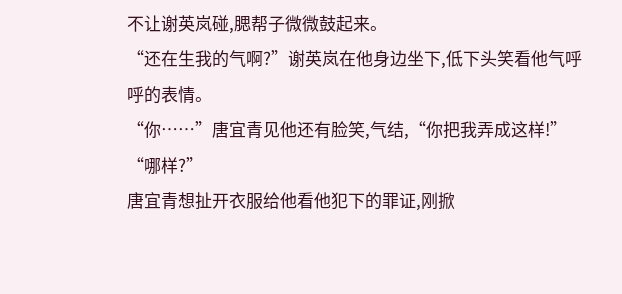不让谢英岚碰,腮帮子微微鼓起来。
“还在生我的气啊?”谢英岚在他身边坐下,低下头笑看他气呼呼的表情。
“你……”唐宜青见他还有脸笑,气结,“你把我弄成这样!”
“哪样?”
唐宜青想扯开衣服给他看他犯下的罪证,刚掀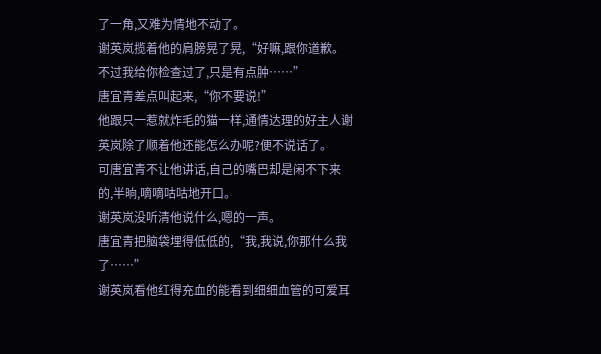了一角,又难为情地不动了。
谢英岚揽着他的肩膀晃了晃,“好嘛,跟你道歉。不过我给你检查过了,只是有点肿……”
唐宜青差点叫起来,“你不要说!”
他跟只一惹就炸毛的猫一样,通情达理的好主人谢英岚除了顺着他还能怎么办呢?便不说话了。
可唐宜青不让他讲话,自己的嘴巴却是闲不下来的,半晌,嘀嘀咕咕地开口。
谢英岚没听清他说什么,嗯的一声。
唐宜青把脑袋埋得低低的,“我,我说,你那什么我了……”
谢英岚看他红得充血的能看到细细血管的可爱耳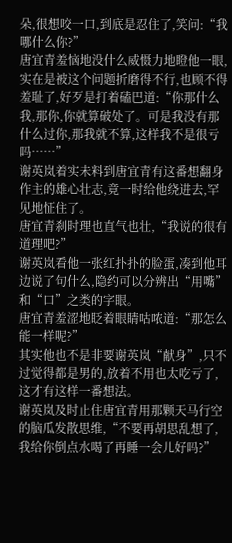朵,很想咬一口,到底是忍住了,笑问:“我哪什么你?”
唐宜青羞恼地没什么威慑力地瞪他一眼,实在是被这个问题折磨得不行,也顾不得羞耻了,好歹是打着磕巴道:“你那什么我,那你,你就算破处了。可是我没有那什么过你,那我就不算,这样我不是很亏吗……”
谢英岚着实未料到唐宜青有这番想翻身作主的雄心壮志,竟一时给他绕进去,罕见地怔住了。
唐宜青刹时理也直气也壮,“我说的很有道理吧?”
谢英岚看他一张红扑扑的脸蛋,凑到他耳边说了句什么,隐约可以分辨出“用嘴”和“口”之类的字眼。
唐宜青羞涩地眨着眼睛咕哝道:“那怎么能一样呢?”
其实他也不是非要谢英岚“献身”,只不过觉得都是男的,放着不用也太吃亏了,这才有这样一番想法。
谢英岚及时止住唐宜青用那颗天马行空的脑瓜发散思维,“不要再胡思乱想了,我给你倒点水喝了再睡一会儿好吗?”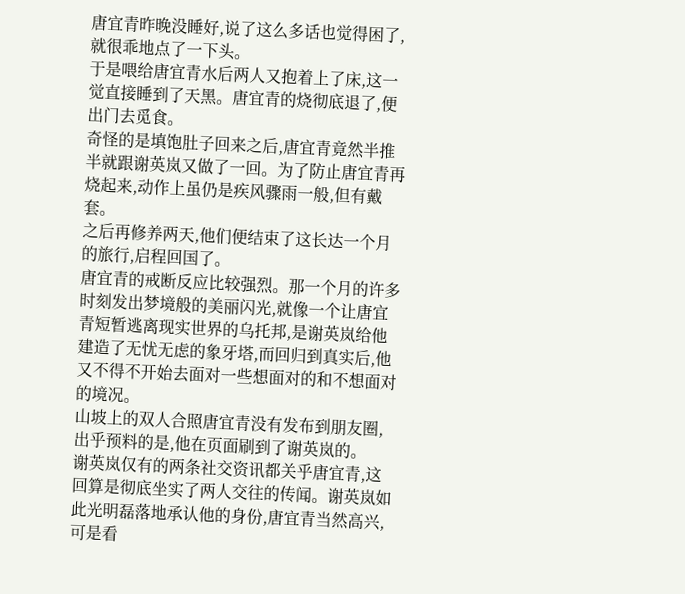唐宜青昨晚没睡好,说了这么多话也觉得困了,就很乖地点了一下头。
于是喂给唐宜青水后两人又抱着上了床,这一觉直接睡到了天黑。唐宜青的烧彻底退了,便出门去觅食。
奇怪的是填饱肚子回来之后,唐宜青竟然半推半就跟谢英岚又做了一回。为了防止唐宜青再烧起来,动作上虽仍是疾风骤雨一般,但有戴套。
之后再修养两天,他们便结束了这长达一个月的旅行,启程回国了。
唐宜青的戒断反应比较强烈。那一个月的许多时刻发出梦境般的美丽闪光,就像一个让唐宜青短暂逃离现实世界的乌托邦,是谢英岚给他建造了无忧无虑的象牙塔,而回归到真实后,他又不得不开始去面对一些想面对的和不想面对的境况。
山坡上的双人合照唐宜青没有发布到朋友圈,出乎预料的是,他在页面刷到了谢英岚的。
谢英岚仅有的两条社交资讯都关乎唐宜青,这回算是彻底坐实了两人交往的传闻。谢英岚如此光明磊落地承认他的身份,唐宜青当然高兴,可是看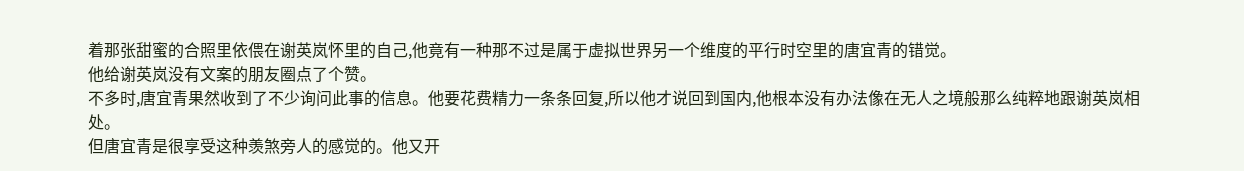着那张甜蜜的合照里依偎在谢英岚怀里的自己,他竟有一种那不过是属于虚拟世界另一个维度的平行时空里的唐宜青的错觉。
他给谢英岚没有文案的朋友圈点了个赞。
不多时,唐宜青果然收到了不少询问此事的信息。他要花费精力一条条回复,所以他才说回到国内,他根本没有办法像在无人之境般那么纯粹地跟谢英岚相处。
但唐宜青是很享受这种羡煞旁人的感觉的。他又开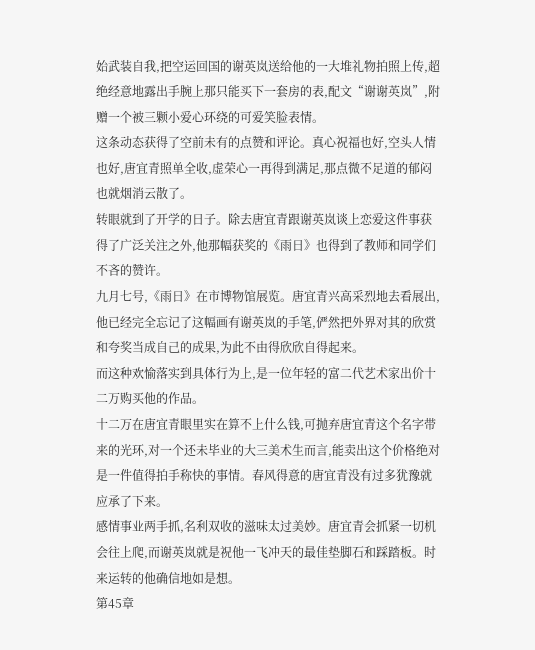始武装自我,把空运回国的谢英岚送给他的一大堆礼物拍照上传,超绝经意地露出手腕上那只能买下一套房的表,配文“谢谢英岚”,附赠一个被三颗小爱心环绕的可爱笑脸表情。
这条动态获得了空前未有的点赞和评论。真心祝福也好,空头人情也好,唐宜青照单全收,虚荣心一再得到满足,那点微不足道的郁闷也就烟消云散了。
转眼就到了开学的日子。除去唐宜青跟谢英岚谈上恋爱这件事获得了广泛关注之外,他那幅获奖的《雨日》也得到了教师和同学们不吝的赞许。
九月七号,《雨日》在市博物馆展览。唐宜青兴高采烈地去看展出,他已经完全忘记了这幅画有谢英岚的手笔,俨然把外界对其的欣赏和夸奖当成自己的成果,为此不由得欣欣自得起来。
而这种欢愉落实到具体行为上,是一位年轻的富二代艺术家出价十二万购买他的作品。
十二万在唐宜青眼里实在算不上什么钱,可抛弃唐宜青这个名字带来的光环,对一个还未毕业的大三美术生而言,能卖出这个价格绝对是一件值得拍手称快的事情。春风得意的唐宜青没有过多犹豫就应承了下来。
感情事业两手抓,名利双收的滋味太过美妙。唐宜青会抓紧一切机会往上爬,而谢英岚就是祝他一飞冲天的最佳垫脚石和踩踏板。时来运转的他确信地如是想。
第45章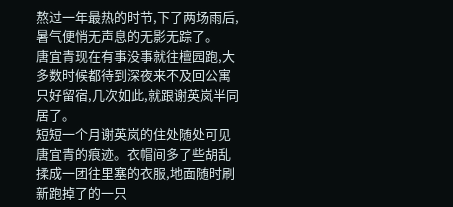熬过一年最热的时节,下了两场雨后,暑气便悄无声息的无影无踪了。
唐宜青现在有事没事就往檀园跑,大多数时候都待到深夜来不及回公寓只好留宿,几次如此,就跟谢英岚半同居了。
短短一个月谢英岚的住处随处可见唐宜青的痕迹。衣帽间多了些胡乱揉成一团往里塞的衣服,地面随时刷新跑掉了的一只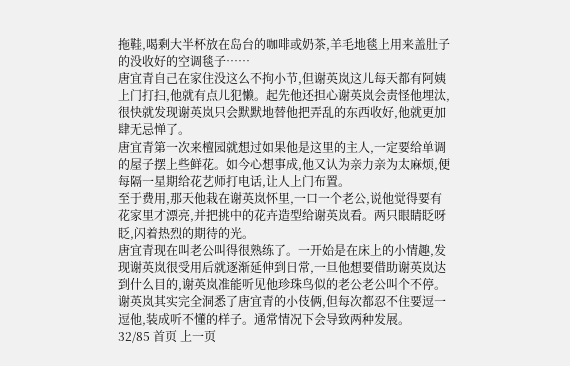拖鞋,喝剩大半杯放在岛台的咖啡或奶茶,羊毛地毯上用来盖肚子的没收好的空调毯子……
唐宜青自己在家住没这么不拘小节,但谢英岚这儿每天都有阿姨上门打扫,他就有点儿犯懒。起先他还担心谢英岚会责怪他埋汰,很快就发现谢英岚只会默默地替他把弄乱的东西收好,他就更加肆无忌惮了。
唐宜青第一次来檀园就想过如果他是这里的主人,一定要给单调的屋子摆上些鲜花。如今心想事成,他又认为亲力亲为太麻烦,便每隔一星期给花艺师打电话,让人上门布置。
至于费用,那天他栽在谢英岚怀里,一口一个老公,说他觉得要有花家里才漂亮,并把挑中的花卉造型给谢英岚看。两只眼睛眨呀眨,闪着热烈的期待的光。
唐宜青现在叫老公叫得很熟练了。一开始是在床上的小情趣,发现谢英岚很受用后就逐渐延伸到日常,一旦他想要借助谢英岚达到什么目的,谢英岚准能听见他珍珠鸟似的老公老公叫个不停。
谢英岚其实完全洞悉了唐宜青的小伎俩,但每次都忍不住要逗一逗他,装成听不懂的样子。通常情况下会导致两种发展。
32/85 首页 上一页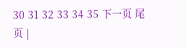30 31 32 33 34 35 下一页 尾页 |